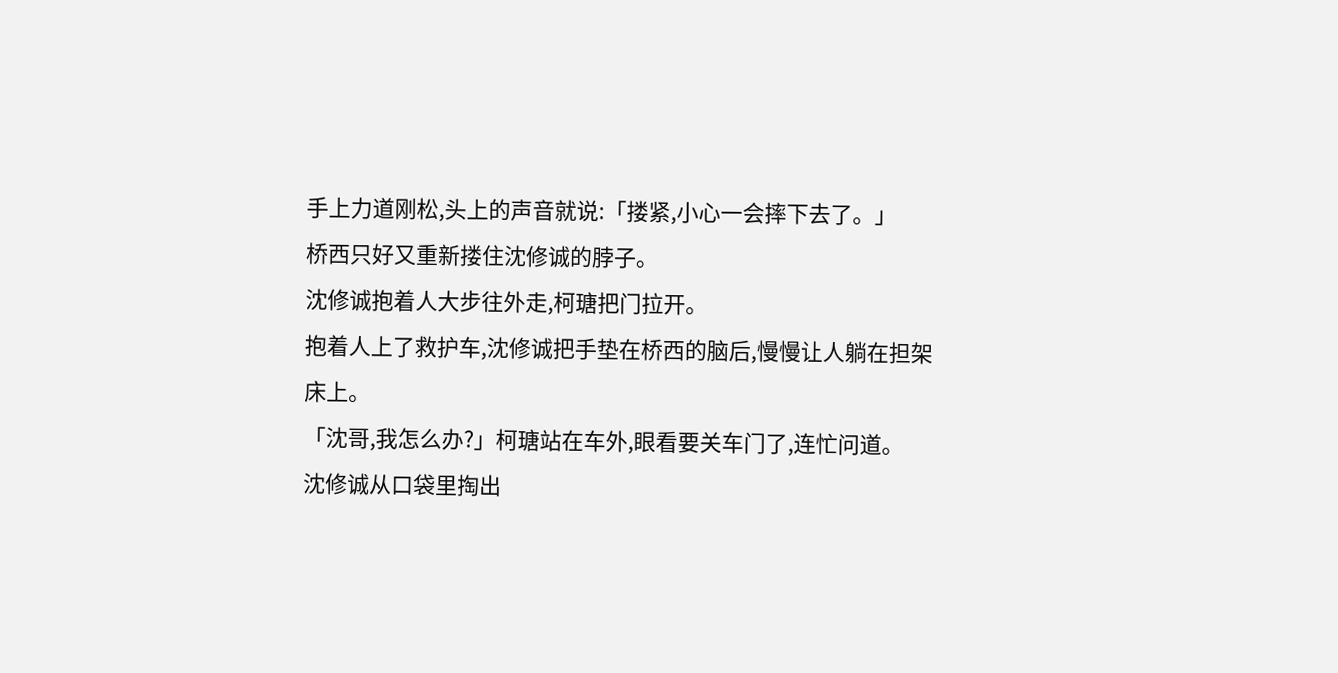手上力道刚松,头上的声音就说:「搂紧,小心一会摔下去了。」
桥西只好又重新搂住沈修诚的脖子。
沈修诚抱着人大步往外走,柯瑭把门拉开。
抱着人上了救护车,沈修诚把手垫在桥西的脑后,慢慢让人躺在担架床上。
「沈哥,我怎么办?」柯瑭站在车外,眼看要关车门了,连忙问道。
沈修诚从口袋里掏出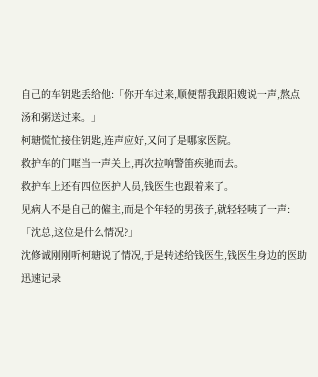自己的车钥匙丢给他:「你开车过来,顺便帮我跟阳嫂说一声,熬点汤和粥送过来。」
柯瑭慌忙接住钥匙,连声应好,又问了是哪家医院。
救护车的门哐当一声关上,再次拉响警笛疾驰而去。
救护车上还有四位医护人员,钱医生也跟着来了。
见病人不是自己的僱主,而是个年轻的男孩子,就轻轻咦了一声:「沈总,这位是什么情况?」
沈修诚刚刚听柯瑭说了情况,于是转述给钱医生,钱医生身边的医助迅速记录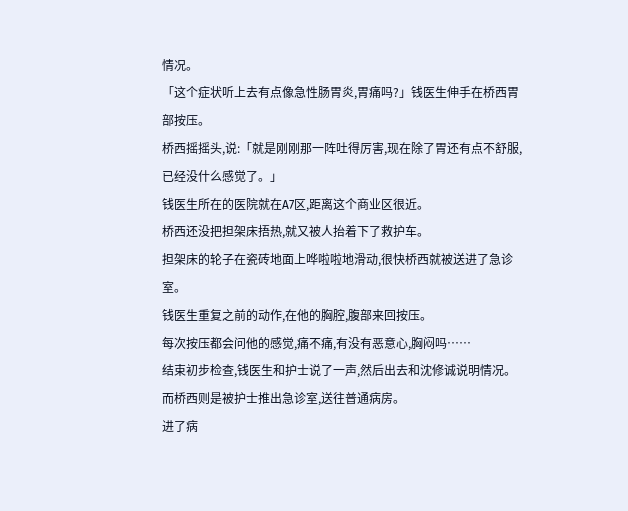情况。
「这个症状听上去有点像急性肠胃炎,胃痛吗?」钱医生伸手在桥西胃部按压。
桥西摇摇头,说:「就是刚刚那一阵吐得厉害,现在除了胃还有点不舒服,已经没什么感觉了。」
钱医生所在的医院就在A7区,距离这个商业区很近。
桥西还没把担架床捂热,就又被人抬着下了救护车。
担架床的轮子在瓷砖地面上哗啦啦地滑动,很快桥西就被送进了急诊室。
钱医生重复之前的动作,在他的胸腔,腹部来回按压。
每次按压都会问他的感觉,痛不痛,有没有恶意心,胸闷吗……
结束初步检查,钱医生和护士说了一声,然后出去和沈修诚说明情况。
而桥西则是被护士推出急诊室,送往普通病房。
进了病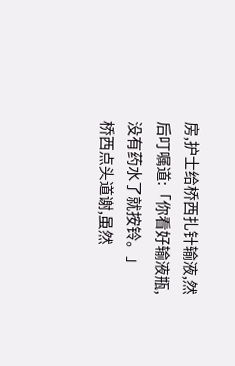房,护士给桥西扎针输液,然后叮嘱道:「你看好输液瓶,没有药水了就按铃。」
桥西点头道谢,虽然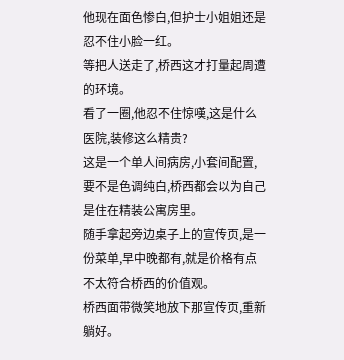他现在面色惨白,但护士小姐姐还是忍不住小脸一红。
等把人送走了,桥西这才打量起周遭的环境。
看了一圈,他忍不住惊嘆,这是什么医院,装修这么精贵?
这是一个单人间病房,小套间配置,要不是色调纯白,桥西都会以为自己是住在精装公寓房里。
随手拿起旁边桌子上的宣传页,是一份菜单,早中晚都有,就是价格有点不太符合桥西的价值观。
桥西面带微笑地放下那宣传页,重新躺好。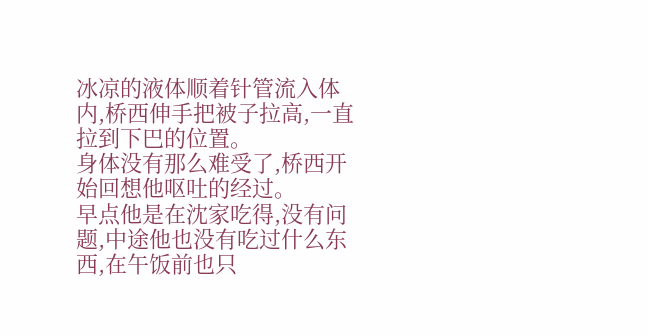冰凉的液体顺着针管流入体内,桥西伸手把被子拉高,一直拉到下巴的位置。
身体没有那么难受了,桥西开始回想他呕吐的经过。
早点他是在沈家吃得,没有问题,中途他也没有吃过什么东西,在午饭前也只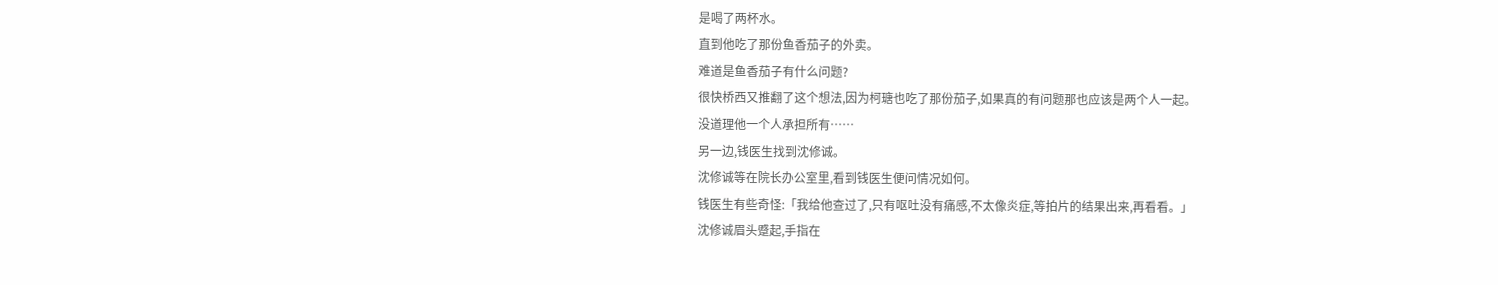是喝了两杯水。
直到他吃了那份鱼香茄子的外卖。
难道是鱼香茄子有什么问题?
很快桥西又推翻了这个想法,因为柯瑭也吃了那份茄子,如果真的有问题那也应该是两个人一起。
没道理他一个人承担所有……
另一边,钱医生找到沈修诚。
沈修诚等在院长办公室里,看到钱医生便问情况如何。
钱医生有些奇怪:「我给他查过了,只有呕吐没有痛感,不太像炎症,等拍片的结果出来,再看看。」
沈修诚眉头蹙起,手指在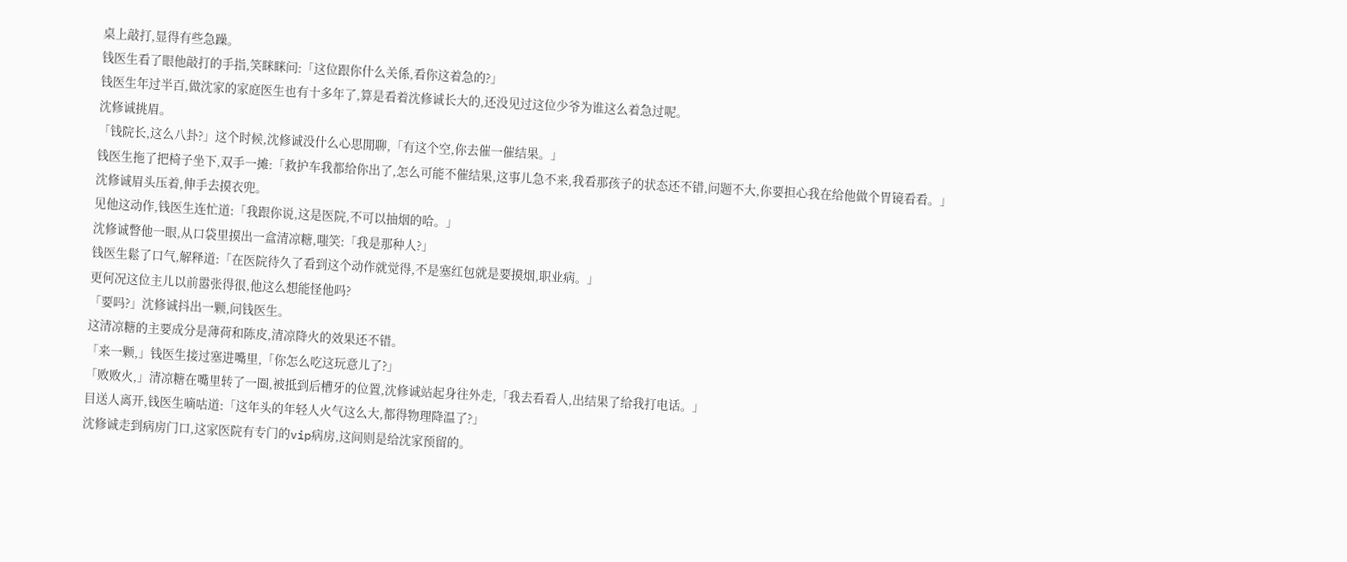桌上敲打,显得有些急躁。
钱医生看了眼他敲打的手指,笑眯眯问:「这位跟你什么关係,看你这着急的?」
钱医生年过半百,做沈家的家庭医生也有十多年了,算是看着沈修诚长大的,还没见过这位少爷为谁这么着急过呢。
沈修诚挑眉。
「钱院长,这么八卦?」这个时候,沈修诚没什么心思閒聊,「有这个空,你去催一催结果。」
钱医生拖了把椅子坐下,双手一摊:「救护车我都给你出了,怎么可能不催结果,这事儿急不来,我看那孩子的状态还不错,问题不大,你要担心我在给他做个胃镜看看。」
沈修诚眉头压着,伸手去摸衣兜。
见他这动作,钱医生连忙道:「我跟你说,这是医院,不可以抽烟的哈。」
沈修诚瞥他一眼,从口袋里摸出一盒清凉糖,嗤笑:「我是那种人?」
钱医生鬆了口气,解释道:「在医院待久了看到这个动作就觉得,不是塞红包就是要摸烟,职业病。」
更何况这位主儿以前嚣张得很,他这么想能怪他吗?
「要吗?」沈修诚抖出一颗,问钱医生。
这清凉糖的主要成分是薄荷和陈皮,清凉降火的效果还不错。
「来一颗,」钱医生接过塞进嘴里,「你怎么吃这玩意儿了?」
「败败火,」清凉糖在嘴里转了一圈,被抵到后槽牙的位置,沈修诚站起身往外走,「我去看看人,出结果了给我打电话。」
目送人离开,钱医生嘀咕道:「这年头的年轻人火气这么大,都得物理降温了?」
沈修诚走到病房门口,这家医院有专门的vip病房,这间则是给沈家预留的。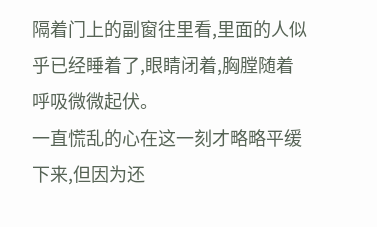隔着门上的副窗往里看,里面的人似乎已经睡着了,眼睛闭着,胸膛随着呼吸微微起伏。
一直慌乱的心在这一刻才略略平缓下来,但因为还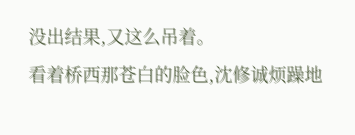没出结果,又这么吊着。
看着桥西那苍白的脸色,沈修诚烦躁地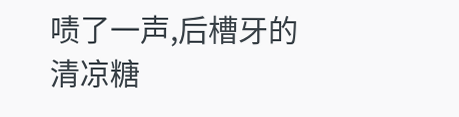啧了一声,后槽牙的清凉糖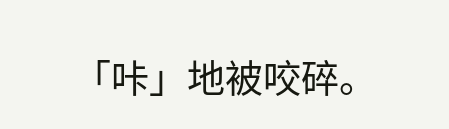「咔」地被咬碎。